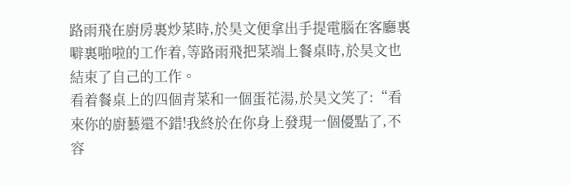路雨飛在廚房裏炒菜時,於昊文便拿出手提電腦在客廳裏噼裏啪啦的工作着,等路雨飛把菜端上餐桌時,於昊文也結束了自己的工作。
看着餐桌上的四個青菜和一個蛋花湯,於昊文笑了:“看來你的廚藝還不錯!我終於在你身上發現一個優點了,不容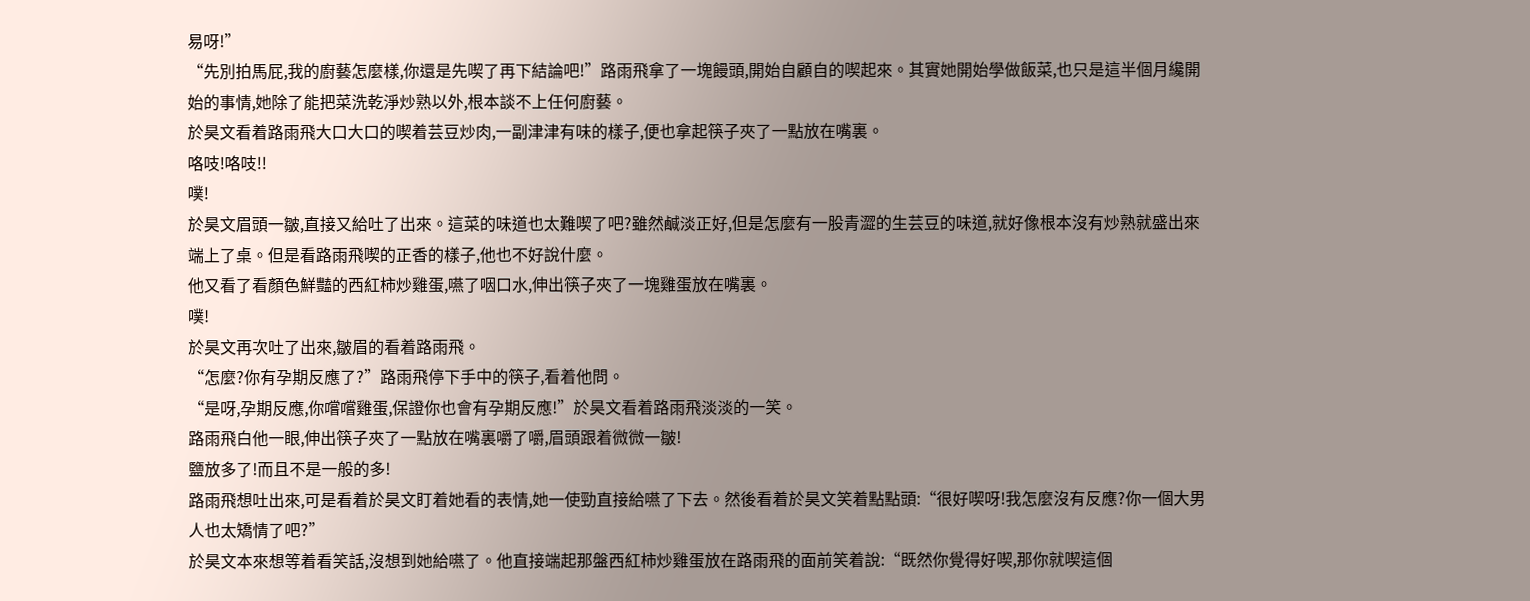易呀!”
“先別拍馬屁,我的廚藝怎麼樣,你還是先喫了再下結論吧!”路雨飛拿了一塊饅頭,開始自顧自的喫起來。其實她開始學做飯菜,也只是這半個月纔開始的事情,她除了能把菜洗乾淨炒熟以外,根本談不上任何廚藝。
於昊文看着路雨飛大口大口的喫着芸豆炒肉,一副津津有味的樣子,便也拿起筷子夾了一點放在嘴裏。
咯吱!咯吱!!
噗!
於昊文眉頭一皺,直接又給吐了出來。這菜的味道也太難喫了吧?雖然鹹淡正好,但是怎麼有一股青澀的生芸豆的味道,就好像根本沒有炒熟就盛出來端上了桌。但是看路雨飛喫的正香的樣子,他也不好說什麼。
他又看了看顏色鮮豔的西紅柿炒雞蛋,嚥了咽口水,伸出筷子夾了一塊雞蛋放在嘴裏。
噗!
於昊文再次吐了出來,皺眉的看着路雨飛。
“怎麼?你有孕期反應了?”路雨飛停下手中的筷子,看着他問。
“是呀,孕期反應,你嚐嚐雞蛋,保證你也會有孕期反應!”於昊文看着路雨飛淡淡的一笑。
路雨飛白他一眼,伸出筷子夾了一點放在嘴裏嚼了嚼,眉頭跟着微微一皺!
鹽放多了!而且不是一般的多!
路雨飛想吐出來,可是看着於昊文盯着她看的表情,她一使勁直接給嚥了下去。然後看着於昊文笑着點點頭:“很好喫呀!我怎麼沒有反應?你一個大男人也太矯情了吧?”
於昊文本來想等着看笑話,沒想到她給嚥了。他直接端起那盤西紅柿炒雞蛋放在路雨飛的面前笑着說:“既然你覺得好喫,那你就喫這個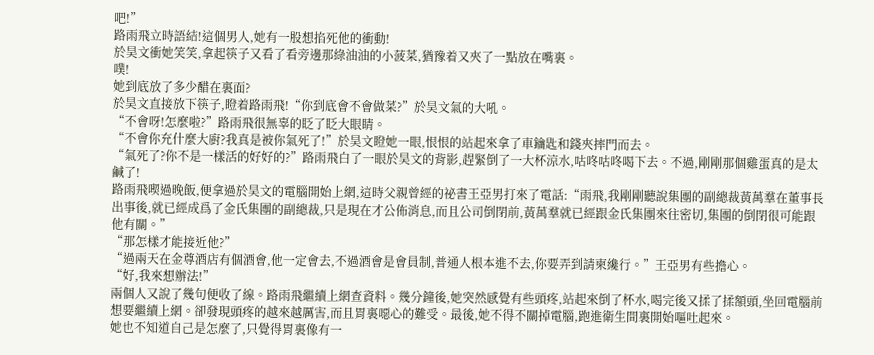吧!”
路雨飛立時語結!這個男人,她有一股想掐死他的衝動!
於昊文衝她笑笑,拿起筷子又看了看旁邊那綠油油的小菠菜,猶豫着又夾了一點放在嘴裏。
噗!
她到底放了多少醋在裏面?
於昊文直接放下筷子,瞪着路雨飛!“你到底會不會做菜?”於昊文氣的大吼。
“不會呀!怎麼啦?”路雨飛很無辜的眨了眨大眼睛。
“不會你充什麼大廚?我真是被你氣死了!”於昊文瞪她一眼,恨恨的站起來拿了車鑰匙和錢夾摔門而去。
“氣死了?你不是一樣活的好好的?”路雨飛白了一眼於昊文的背影,趕緊倒了一大杯涼水,咕咚咕咚喝下去。不過,剛剛那個雞蛋真的是太鹹了!
路雨飛喫過晚飯,便拿過於昊文的電腦開始上網,這時父親曾經的祕書王亞男打來了電話:“雨飛,我剛剛聽說集團的副總裁黃萬羣在董事長出事後,就已經成爲了金氏集團的副總裁,只是現在才公佈消息,而且公司倒閉前,黃萬羣就已經跟金氏集團來往密切,集團的倒閉很可能跟他有關。”
“那怎樣才能接近他?”
“過兩天在金尊酒店有個酒會,他一定會去,不過酒會是會員制,普通人根本進不去,你要弄到請柬纔行。”王亞男有些擔心。
“好,我來想辦法!”
兩個人又說了幾句便收了線。路雨飛繼續上網查資料。幾分鐘後,她突然感覺有些頭疼,站起來倒了杯水,喝完後又揉了揉額頭,坐回電腦前想要繼續上網。卻發現頭疼的越來越厲害,而且胃裏噁心的難受。最後,她不得不關掉電腦,跑進衛生間裏開始嘔吐起來。
她也不知道自己是怎麼了,只覺得胃裏像有一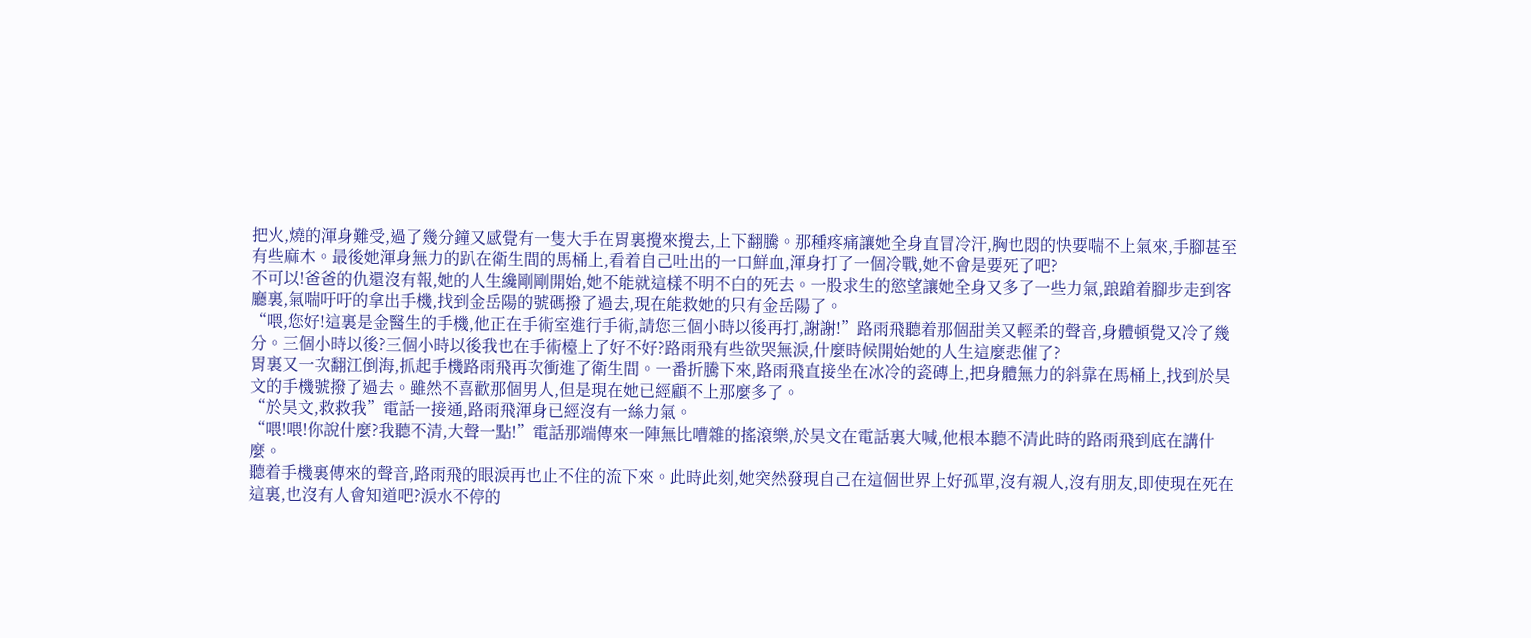把火,燒的渾身難受,過了幾分鐘又感覺有一隻大手在胃裏攪來攪去,上下翻騰。那種疼痛讓她全身直冒冷汗,胸也悶的快要喘不上氣來,手腳甚至有些麻木。最後她渾身無力的趴在衛生間的馬桶上,看着自己吐出的一口鮮血,渾身打了一個冷戰,她不會是要死了吧?
不可以!爸爸的仇還沒有報,她的人生纔剛剛開始,她不能就這樣不明不白的死去。一股求生的慾望讓她全身又多了一些力氣,踉蹌着腳步走到客廳裏,氣喘吁吁的拿出手機,找到金岳陽的號碼撥了過去,現在能救她的只有金岳陽了。
“喂,您好!這裏是金醫生的手機,他正在手術室進行手術,請您三個小時以後再打,謝謝!”路雨飛聽着那個甜美又輕柔的聲音,身體頓覺又冷了幾分。三個小時以後?三個小時以後我也在手術檯上了好不好?路雨飛有些欲哭無淚,什麼時候開始她的人生這麼悲催了?
胃裏又一次翻江倒海,抓起手機路雨飛再次衝進了衛生間。一番折騰下來,路雨飛直接坐在冰冷的瓷磚上,把身體無力的斜靠在馬桶上,找到於昊文的手機號撥了過去。雖然不喜歡那個男人,但是現在她已經顧不上那麼多了。
“於昊文,救救我”電話一接通,路雨飛渾身已經沒有一絲力氣。
“喂!喂!你說什麼?我聽不清,大聲一點!”電話那端傳來一陣無比嘈雜的搖滾樂,於昊文在電話裏大喊,他根本聽不清此時的路雨飛到底在講什麼。
聽着手機裏傳來的聲音,路雨飛的眼淚再也止不住的流下來。此時此刻,她突然發現自己在這個世界上好孤單,沒有親人,沒有朋友,即使現在死在這裏,也沒有人會知道吧?淚水不停的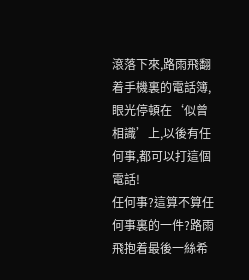滾落下來,路雨飛翻着手機裏的電話簿,眼光停頓在‘似曾相識’上,以後有任何事,都可以打這個電話!
任何事?這算不算任何事裏的一件?路雨飛抱着最後一絲希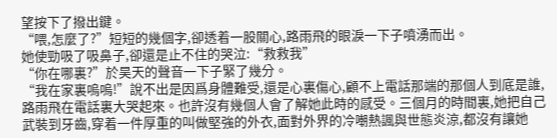望按下了撥出鍵。
“喂,怎麼了?”短短的幾個字,卻透着一股關心,路雨飛的眼淚一下子噴湧而出。
她使勁吸了吸鼻子,卻還是止不住的哭泣:“救救我”
“你在哪裏?”於昊天的聲音一下子緊了幾分。
“我在家裏嗚嗚!”說不出是因爲身體難受,還是心裏傷心,顧不上電話那端的那個人到底是誰,路雨飛在電話裏大哭起來。也許沒有幾個人會了解她此時的感受。三個月的時間裏,她把自己武裝到牙齒,穿着一件厚重的叫做堅強的外衣,面對外界的冷嘲熱諷與世態炎涼,都沒有讓她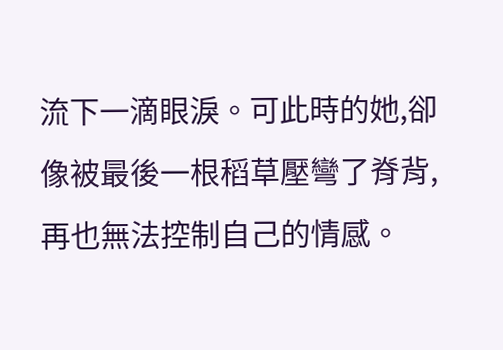流下一滴眼淚。可此時的她,卻像被最後一根稻草壓彎了脊背,再也無法控制自己的情感。